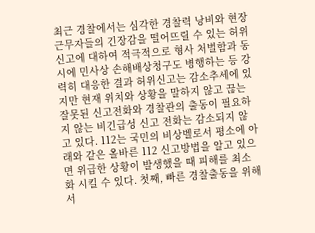최근 경찰에서는 심각한 경찰력 낭비와 현장 근무자들의 긴장감을 떨어뜨릴 수 있는 허위신고에 대하여 적극적으로 형사 처벌함과 동시에 민사상 손해배상청구도 병행하는 등 강력히 대응한 결과 허위신고는 감소추세에 있지만 현재 위치와 상황을 말하지 않고 끊는 잘못된 신고전화와 경찰관의 출동이 필요하지 않는 비긴급성 신고 전화는 감소되지 않고 있다. 112는 국민의 비상벨로서 평소에 아래와 같은 올바른 112 신고방법을 알고 있으면 위급한 상황이 발생했을 때 피해를 최소화 시킬 수 있다. 첫째, 빠른 경찰출동을 위해서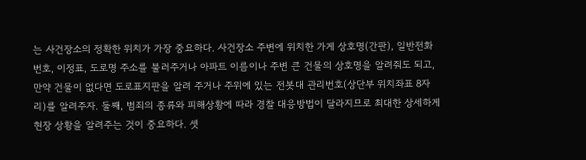는 사건장소의 정확한 위치가 가장 중요하다. 사건장소 주변에 위치한 가게 상호명(간판), 일반전화번호, 이정표, 도로명 주소를 불러주거나 아파트 이름이나 주변 큰 건물의 상호명을 알려줘도 되고, 만약 건물이 없다면 도로표지판을 알려 주거나 주위에 있는 전봇대 관리번호(상단부 위치좌표 8자리)를 알려주자. 둘째, 범죄의 종류와 피해상황에 따라 경찰 대응방법이 달라지므로 최대한 상세하게 현장 상황을 알려주는 것이 중요하다. 셋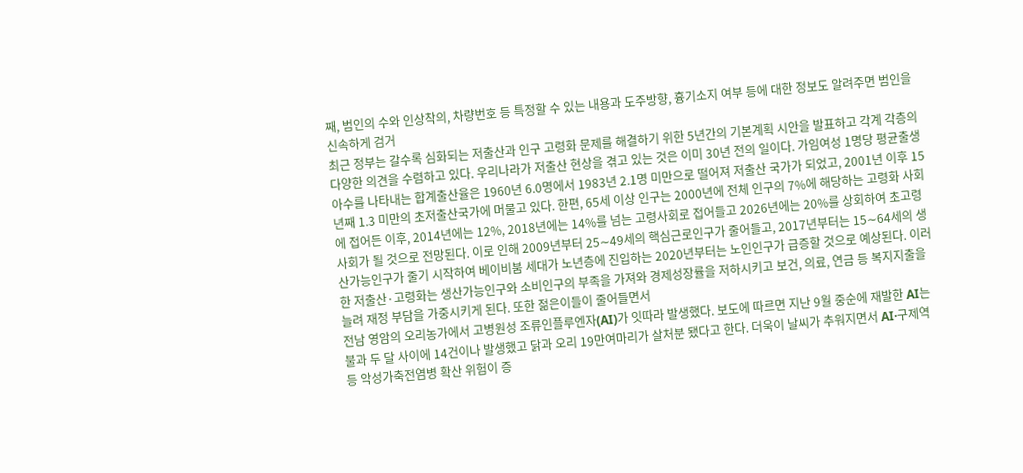째, 범인의 수와 인상착의, 차량번호 등 특정할 수 있는 내용과 도주방향, 흉기소지 여부 등에 대한 정보도 알려주면 범인을 신속하게 검거
최근 정부는 갈수록 심화되는 저출산과 인구 고령화 문제를 해결하기 위한 5년간의 기본계획 시안을 발표하고 각계 각층의 다양한 의견을 수렴하고 있다. 우리나라가 저출산 현상을 겪고 있는 것은 이미 30년 전의 일이다. 가임여성 1명당 평균출생아수를 나타내는 합계출산율은 1960년 6.0명에서 1983년 2.1명 미만으로 떨어져 저출산 국가가 되었고, 2001년 이후 15년째 1.3 미만의 초저출산국가에 머물고 있다. 한편, 65세 이상 인구는 2000년에 전체 인구의 7%에 해당하는 고령화 사회에 접어든 이후, 2014년에는 12%, 2018년에는 14%를 넘는 고령사회로 접어들고 2026년에는 20%를 상회하여 초고령 사회가 될 것으로 전망된다. 이로 인해 2009년부터 25∼49세의 핵심근로인구가 줄어들고, 2017년부터는 15∼64세의 생산가능인구가 줄기 시작하여 베이비붐 세대가 노년층에 진입하는 2020년부터는 노인인구가 급증할 것으로 예상된다. 이러한 저출산·고령화는 생산가능인구와 소비인구의 부족을 가져와 경제성장률을 저하시키고 보건, 의료, 연금 등 복지지출을 늘려 재정 부담을 가중시키게 된다. 또한 젊은이들이 줄어들면서
전남 영암의 오리농가에서 고병원성 조류인플루엔자(AI)가 잇따라 발생했다. 보도에 따르면 지난 9월 중순에 재발한 AI는 불과 두 달 사이에 14건이나 발생했고 닭과 오리 19만여마리가 살처분 됐다고 한다. 더욱이 날씨가 추워지면서 AI·구제역 등 악성가축전염병 확산 위험이 증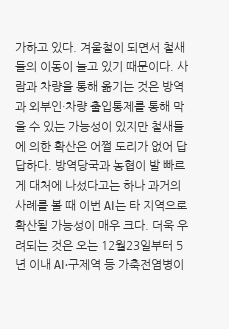가하고 있다. 겨울철이 되면서 철새들의 이동이 늘고 있기 때문이다. 사람과 차량을 통해 옮기는 것은 방역과 외부인·차량 출입통제를 통해 막을 수 있는 가능성이 있지만 철새들에 의한 확산은 어쩔 도리가 없어 답답하다. 방역당국과 농협이 발 빠르게 대처에 나섰다고는 하나 과거의 사례를 볼 때 이번 AI는 타 지역으로 확산될 가능성이 매우 크다. 더욱 우려되는 것은 오는 12월23일부터 5년 이내 AI·구제역 등 가축전염병이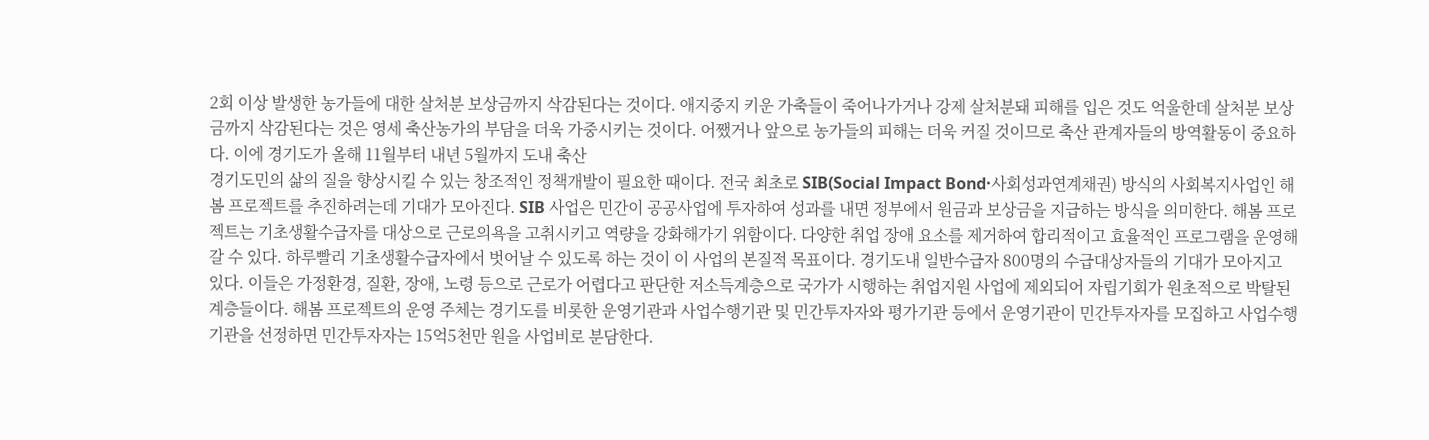2회 이상 발생한 농가들에 대한 살처분 보상금까지 삭감된다는 것이다. 애지중지 키운 가축들이 죽어나가거나 강제 살처분돼 피해를 입은 것도 억울한데 살처분 보상금까지 삭감된다는 것은 영세 축산농가의 부담을 더욱 가중시키는 것이다. 어쨌거나 앞으로 농가들의 피해는 더욱 커질 것이므로 축산 관계자들의 방역활동이 중요하다. 이에 경기도가 올해 11월부터 내년 5월까지 도내 축산
경기도민의 삶의 질을 향상시킬 수 있는 창조적인 정책개발이 필요한 때이다. 전국 최초로 SIB(Social Impact Bond·사회성과연계채권) 방식의 사회복지사업인 해봄 프로젝트를 추진하려는데 기대가 모아진다. SIB 사업은 민간이 공공사업에 투자하여 성과를 내면 정부에서 원금과 보상금을 지급하는 방식을 의미한다. 해봄 프로젝트는 기초생활수급자를 대상으로 근로의욕을 고취시키고 역량을 강화해가기 위함이다. 다양한 취업 장애 요소를 제거하여 합리적이고 효율적인 프로그램을 운영해갈 수 있다. 하루빨리 기초생활수급자에서 벗어날 수 있도록 하는 것이 이 사업의 본질적 목표이다. 경기도내 일반수급자 800명의 수급대상자들의 기대가 모아지고 있다. 이들은 가정환경, 질환, 장애, 노령 등으로 근로가 어렵다고 판단한 저소득계층으로 국가가 시행하는 취업지원 사업에 제외되어 자립기회가 원초적으로 박탈된 계층들이다. 해봄 프로젝트의 운영 주체는 경기도를 비롯한 운영기관과 사업수행기관 및 민간투자자와 평가기관 등에서 운영기관이 민간투자자를 모집하고 사업수행기관을 선정하면 민간투자자는 15억5천만 원을 사업비로 분담한다.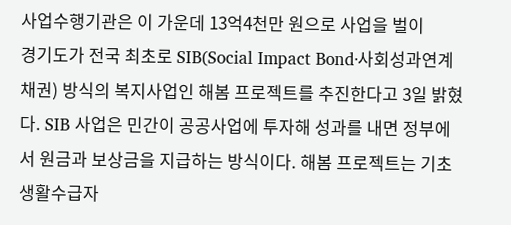사업수행기관은 이 가운데 13억4천만 원으로 사업을 벌이
경기도가 전국 최초로 SIB(Social Impact Bond·사회성과연계채권) 방식의 복지사업인 해봄 프로젝트를 추진한다고 3일 밝혔다. SIB 사업은 민간이 공공사업에 투자해 성과를 내면 정부에서 원금과 보상금을 지급하는 방식이다. 해봄 프로젝트는 기초생활수급자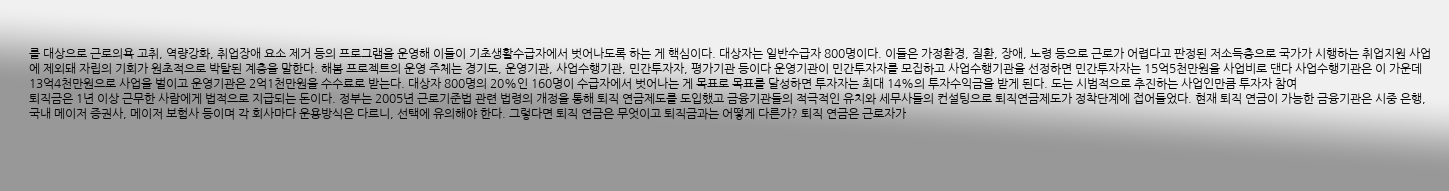를 대상으로 근로의욕 고취, 역량강화, 취업장애 요소 제거 등의 프로그램을 운영해 이들이 기초생활수급자에서 벗어나도록 하는 게 핵심이다. 대상자는 일반수급자 800명이다. 이들은 가정환경, 질환, 장애, 노령 등으로 근로가 어렵다고 판정된 저소득층으로 국가가 시행하는 취업지원 사업에 제외돼 자립의 기회가 원초적으로 박탈된 계층을 말한다. 해봄 프로젝트의 운영 주체는 경기도, 운영기관, 사업수행기관, 민간투자자, 평가기관 등이다 운영기관이 민간투자자를 모집하고 사업수행기관을 선정하면 민간투자자는 15억5천만원을 사업비로 댄다 사업수행기관은 이 가운데 13억4천만원으로 사업을 벌이고 운영기관은 2억1천만원을 수수료로 받는다. 대상자 800명의 20%인 160명이 수급자에서 벗어나는 게 목표로 목표를 달성하면 투자자는 최대 14%의 투자수익금을 받게 된다. 도는 시범적으로 추진하는 사업인만큼 투자자 참여
퇴직금은 1년 이상 근무한 사람에게 법적으로 지급되는 돈이다. 정부는 2005년 근로기준법 관련 법령의 개정을 통해 퇴직 연금제도를 도입했고 금융기관들의 적극적인 유치와 세무사들의 컨설팅으로 퇴직연금제도가 정착단계에 접어들었다. 현재 퇴직 연금이 가능한 금융기관은 시중 은행, 국내 메이저 증권사, 메이저 보험사 등이며 각 회사마다 운용방식은 다르니, 선택에 유의해야 한다. 그렇다면 퇴직 연금은 무엇이고 퇴직금과는 어떻게 다른가? 퇴직 연금은 근로자가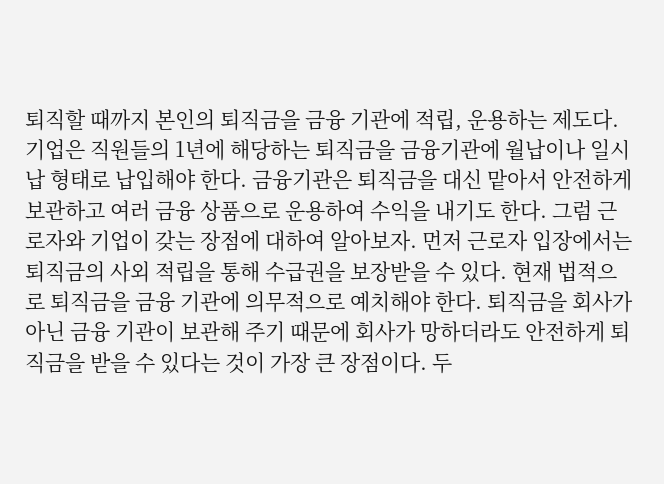퇴직할 때까지 본인의 퇴직금을 금융 기관에 적립, 운용하는 제도다. 기업은 직원들의 1년에 해당하는 퇴직금을 금융기관에 월납이나 일시납 형태로 납입해야 한다. 금융기관은 퇴직금을 대신 맡아서 안전하게 보관하고 여러 금융 상품으로 운용하여 수익을 내기도 한다. 그럼 근로자와 기업이 갖는 장점에 대하여 알아보자. 먼저 근로자 입장에서는 퇴직금의 사외 적립을 통해 수급권을 보장받을 수 있다. 현재 법적으로 퇴직금을 금융 기관에 의무적으로 예치해야 한다. 퇴직금을 회사가 아닌 금융 기관이 보관해 주기 때문에 회사가 망하더라도 안전하게 퇴직금을 받을 수 있다는 것이 가장 큰 장점이다. 두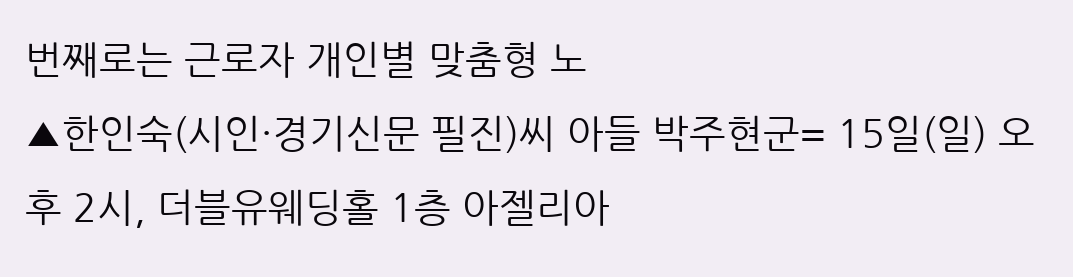번째로는 근로자 개인별 맞춤형 노
▲한인숙(시인·경기신문 필진)씨 아들 박주현군= 15일(일) 오후 2시, 더블유웨딩홀 1층 아젤리아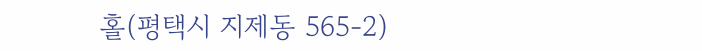홀(평택시 지제동 565-2)